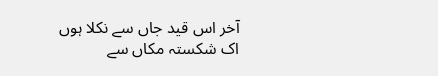آخر اس قید جاں سے نکلا ہوں
اک شکستہ مکاں سے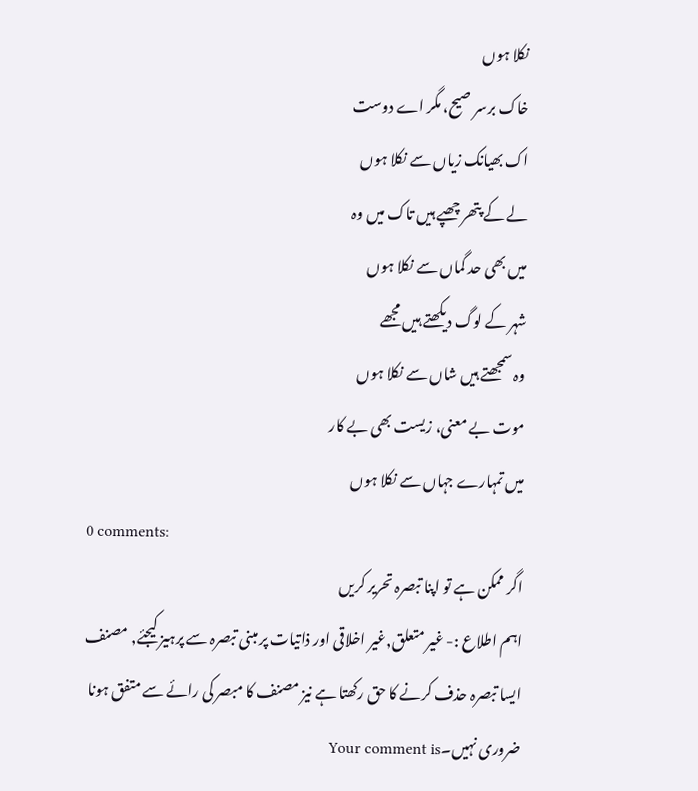نکلا ہوں
خاک برسر صیح، مگر اے دوست
اک بھیانک زیاں سے نکلا ہوں
لے کے پتھر چھپے ہیں تاک میں وہ
میں بھی حد گماں سے نکلا ہوں
شہر کے لوگ دیکھتے ہیں مجھے
وہ سمجھتے ہیں شاں سے نکلا ہوں
موت بے معنی، زیست بھی بے کار
میں تمہارے جہاں سے نکلا ہوں
0 comments:
اگر ممکن ہے تو اپنا تبصرہ تحریر کریں
اہم اطلاع :- غیر متعلق,غیر اخلاقی اور ذاتیات پر مبنی تبصرہ سے پرہیز کیجئے, مصنف ایسا تبصرہ حذف کرنے کا حق رکھتا ہے نیز مصنف کا مبصر کی رائے سے متفق ہونا ضروری نہیں۔Your comment is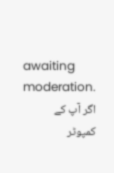awaiting moderation.
اگر آپ کے کمپوٹر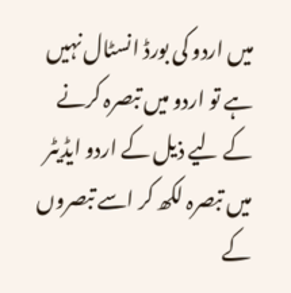میں اردو کی بورڈ انسٹال نہیں ہے تو اردو میں تبصرہ کرنے کے لیے ذیل کے اردو ایڈیٹر میں تبصرہ لکھ کر اسے تبصروں کے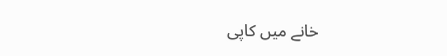خانے میں کاپی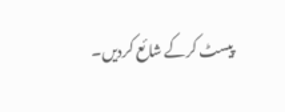پیسٹ کرکے شائع کردیں۔